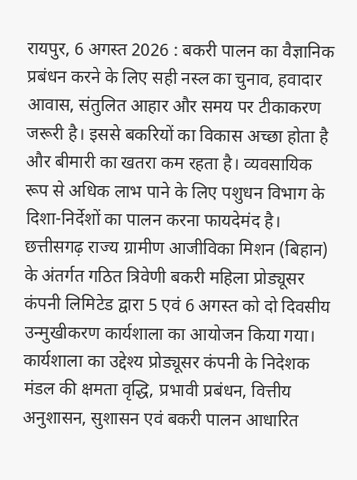रायपुर, 6 अगस्त 2026 : बकरी पालन का वैज्ञानिक प्रबंधन करने के लिए सही नस्ल का चुनाव, हवादार आवास, संतुलित आहार और समय पर टीकाकरण जरूरी है। इससे बकरियों का विकास अच्छा होता है और बीमारी का खतरा कम रहता है। व्यवसायिक रूप से अधिक लाभ पाने के लिए पशुधन विभाग के दिशा-निर्देशों का पालन करना फायदेमंद है।
छत्तीसगढ़ राज्य ग्रामीण आजीविका मिशन (बिहान) के अंतर्गत गठित त्रिवेणी बकरी महिला प्रोड्यूसर कंपनी लिमिटेड द्वारा 5 एवं 6 अगस्त को दो दिवसीय उन्मुखीकरण कार्यशाला का आयोजन किया गया। कार्यशाला का उद्देश्य प्रोड्यूसर कंपनी के निदेशक मंडल की क्षमता वृद्धि, प्रभावी प्रबंधन, वित्तीय अनुशासन, सुशासन एवं बकरी पालन आधारित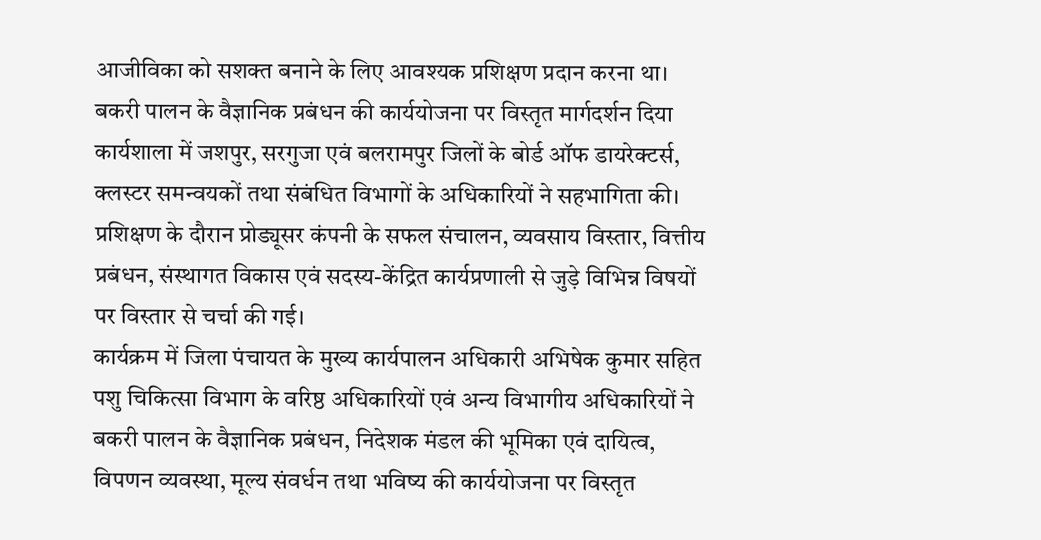आजीविका को सशक्त बनाने के लिए आवश्यक प्रशिक्षण प्रदान करना था।
बकरी पालन के वैज्ञानिक प्रबंधन की कार्ययोजना पर विस्तृत मार्गदर्शन दिया
कार्यशाला में जशपुर, सरगुजा एवं बलरामपुर जिलों के बोर्ड ऑफ डायरेक्टर्स, क्लस्टर समन्वयकों तथा संबंधित विभागों के अधिकारियों ने सहभागिता की। प्रशिक्षण के दौरान प्रोड्यूसर कंपनी के सफल संचालन, व्यवसाय विस्तार, वित्तीय प्रबंधन, संस्थागत विकास एवं सदस्य-केंद्रित कार्यप्रणाली से जुड़े विभिन्न विषयों पर विस्तार से चर्चा की गई।
कार्यक्रम में जिला पंचायत के मुख्य कार्यपालन अधिकारी अभिषेक कुमार सहित पशु चिकित्सा विभाग के वरिष्ठ अधिकारियों एवं अन्य विभागीय अधिकारियों ने बकरी पालन के वैज्ञानिक प्रबंधन, निदेशक मंडल की भूमिका एवं दायित्व, विपणन व्यवस्था, मूल्य संवर्धन तथा भविष्य की कार्ययोजना पर विस्तृत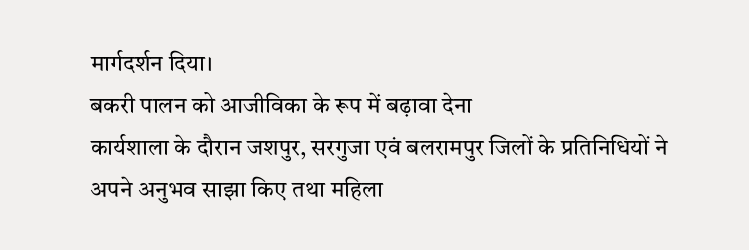मार्गदर्शन दिया।
बकरी पालन को आजीविका के रूप में बढ़ावा देना
कार्यशाला के दौरान जशपुर, सरगुजा एवं बलरामपुर जिलों के प्रतिनिधियों ने अपने अनुभव साझा किए तथा महिला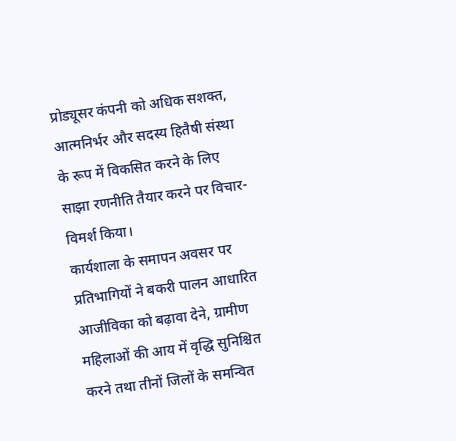प्रोड्यूसर कंपनी को अधिक सशक्त, आत्मनिर्भर और सदस्य हितैषी संस्था के रूप में विकसित करने के लिए साझा रणनीति तैयार करने पर विचार-विमर्श किया।
कार्यशाला के समापन अवसर पर प्रतिभागियों ने बकरी पालन आधारित आजीविका को बढ़ावा देने, ग्रामीण महिलाओं की आय में वृद्धि सुनिश्चित करने तथा तीनों जिलों के समन्वित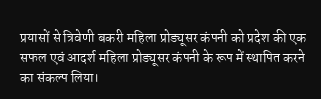प्रयासों से त्रिवेणी बकरी महिला प्रोड्यूसर कंपनी को प्रदेश की एक सफल एवं आदर्श महिला प्रोड्यूसर कंपनी के रूप में स्थापित करने का संकल्प लिया।